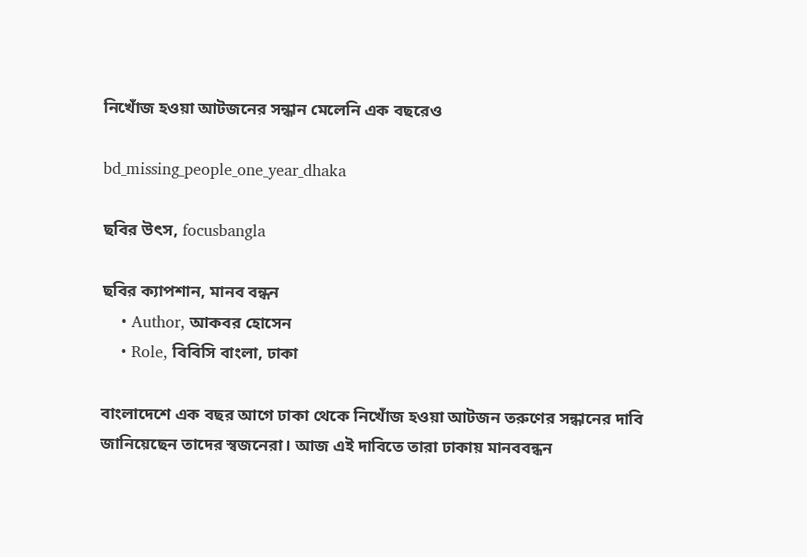নিখোঁজ হওয়া আটজনের সন্ধান মেলেনি এক বছরেও

bd_missing_people_one_year_dhaka

ছবির উৎস, focusbangla

ছবির ক্যাপশান, মানব বন্ধন
    • Author, আকবর হোসেন
    • Role, বিবিসি বাংলা, ঢাকা

বাংলাদেশে এক বছর আগে ঢাকা থেকে নিখোঁজ হওয়া আটজন তরুণের সন্ধানের দাবি জানিয়েছেন তাদের স্বজনেরা। আজ এই দাবিতে তারা ঢাকায় মানববন্ধন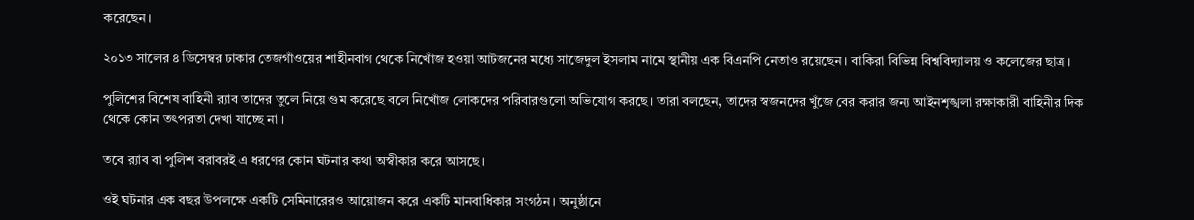করেছেন।

২০১৩ সালের ৪ ডিসেম্বর ঢাকার তেজগাঁওয়ের শাহীনবাগ থেকে নিখোঁজ হওয়া আটজনের মধ্যে সাজেদুল ইসলাম নামে স্থানীয় এক বিএনপি নেতাও রয়েছেন। বাকিরা বিভিন্ন বিশ্ববিদ্যালয় ও কলেজের ছাত্র।

পুলিশের বিশেষ বাহিনী র‍্যাব তাদের তুলে নিয়ে গুম করেছে বলে নিখোঁজ লোকদের পরিবারগুলো অভিযোগ করছে। তারা বলছেন, তাদের স্বজনদের খুঁজে বের করার জন্য আইনশৃঙ্খলা রক্ষাকারী বাহিনীর দিক থেকে কোন তৎপরতা দেখা যাচ্ছে না ।

তবে র‍্যাব বা পুলিশ বরাবরই এ ধরণের কোন ঘটনার কথা অস্বীকার করে আসছে।

ওই ঘটনার এক বছর উপলক্ষে একটি সেমিনারেরও আয়োজন করে একটি মানবাধিকার সংগঠন। অনুষ্ঠানে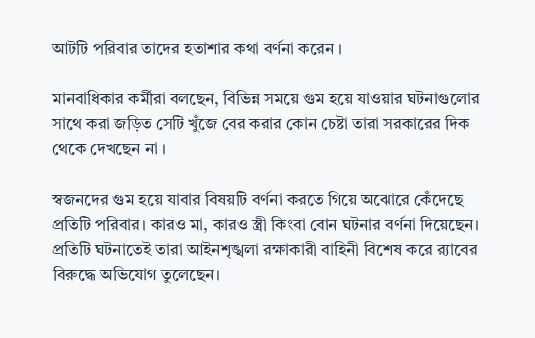আটটি পরিবার তাদের হতাশার কথা বর্ণনা করেন ।

মানবাধিকার কর্মীরা বলছেন, বিভিন্ন সময়ে গুম হয়ে যাওয়ার ঘটনাগুলোর সাথে করা জড়িত সেটি খুঁজে বের করার কোন চেষ্টা তারা সরকারের দিক থেকে দেখছেন না ।

স্বজনদের গুম হয়ে যাবার বিষয়টি বর্ণনা করতে গিয়ে অঝোরে কেঁদেছে প্রতিটি পরিবার। কারও মা, কারও স্ত্রী কিংবা বোন ঘটনার বর্ণনা দিয়েছেন। প্রতিটি ঘটনাতেই তারা আইনশৃঙ্খলা রক্ষাকারী বাহিনী বিশেষ করে র‍্যাবের বিরুদ্ধে অভিযোগ তুলেছেন।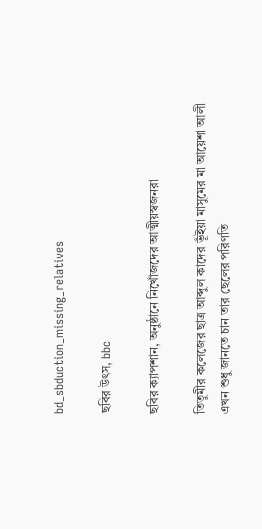bd_sbduction_missing_relatives

ছবির উৎস, bbc

ছবির ক্যাপশান, অনুষ্ঠানে নিখোঁজদের আত্মীয়স্বজনরা

তিতুমীর কলেজের ছাত্র আব্দুল কাদের ভূঁইয়া মাসুমের মা আয়েশা আলী এখন শুধু জানতে চান তার ছেলের পরিণতি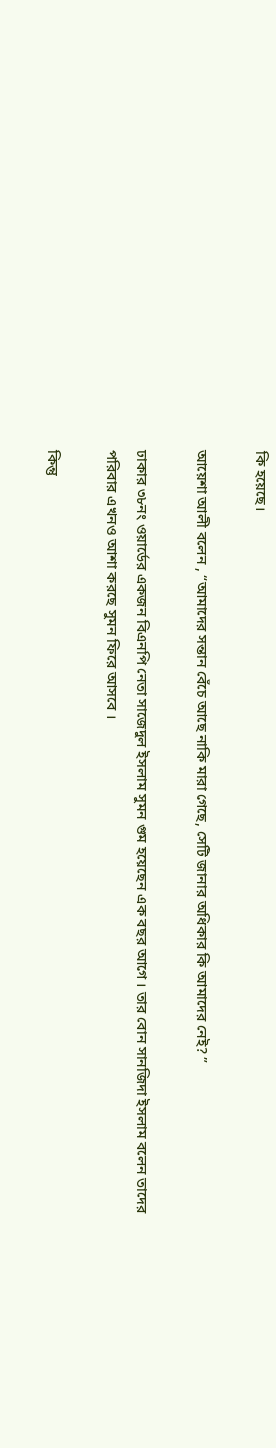কি হয়েছে।

আয়েশা আলী বলেন , “আমাদের সন্তান বেঁচে আছে নাকি মারা গেছে, সেটি জানার অধিকার কি আমাদের নেই? ”

ঢাকার ৩৮নং ওয়ার্ডের একজন বিএনপি নেতা সাজেদুল ইসলাম সুমন গুম হয়েছেন এক বছর আগে । তার বোন সানজিদা ইসলাম বলেন তাদের পরিবার এখনও আশা করছে সুমন ফিরে আসবে ।

কিন্তু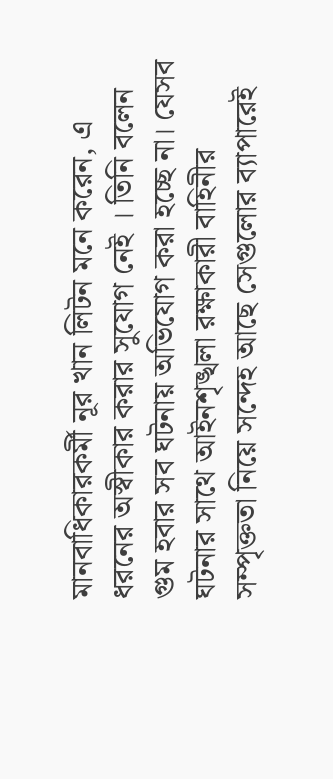মানবাধিকারকর্মী নূর খান লিটন মনে করেন, এ ধরনের অস্বীকার করার সুযোগ নেই । তিনি বলেন গুম হবার সব ঘটনায় অভিযোগ করা হচ্ছে না। যেসব ঘটনার সাথে আইনশৃঙ্খলা রক্ষাকারী বাহিনীর সম্পৃক্ততা নিয়ে সন্দেহ আছে সেগুলোর ব্যাপারেই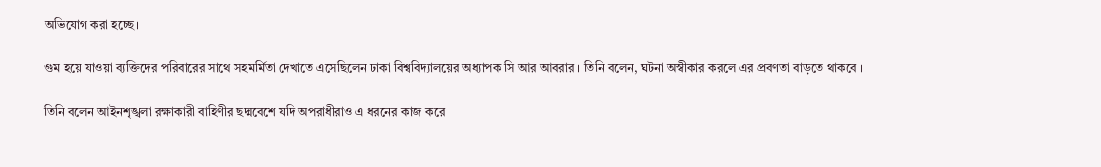অভিযোগ করা হচ্ছে।

গুম হয়ে যাওয়া ব্যক্তিদের পরিবারের সাথে সহমর্মিতা দেখাতে এসেছিলেন ঢাকা বিশ্ববিদ্যালয়ের অধ্যাপক সি আর আবরার । তিনি বলেন, ঘটনা অস্বীকার করলে এর প্রবণতা বাড়তে থাকবে ।

তিনি বলেন আইনশৃঙ্খলা রক্ষাকারী বাহিণীর ছদ্মবেশে যদি অপরাধীরাও এ ধরনের কাজ করে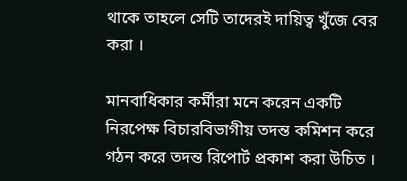থাকে তাহলে সেটি তাদেরই দায়িত্ব খুঁজে বের করা ।

মানবাধিকার কর্মীরা মনে করেন একটি নিরপেক্ষ বিচারবিভাগীয় তদন্ত কমিশন করে গঠন করে তদন্ত রিপোর্ট প্রকাশ করা উচিত ।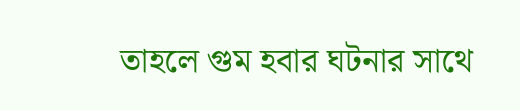তাহলে গুম হবার ঘটনার সাথে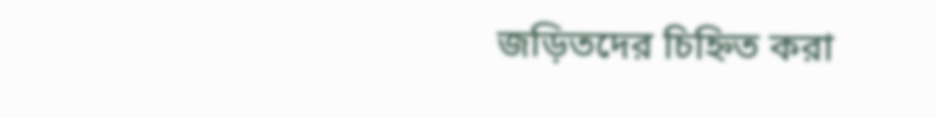জড়িতদের চিহ্নিত করা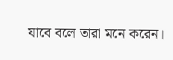যাবে বলে তারা মনে করেন।